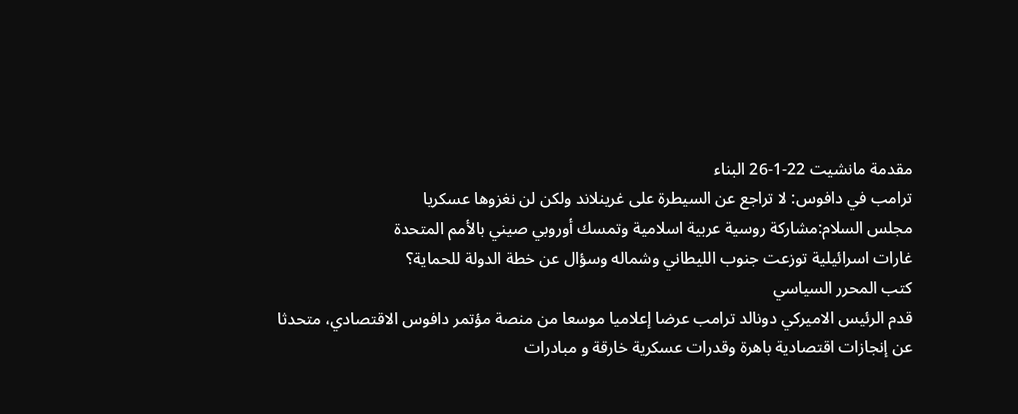مقدمة مانشيت 22-1-26 البناء
ترامب في دافوس: لا تراجع عن السيطرة على غرينلاند ولكن لن نغزوها عسكريا
مجلس السلام:مشاركة روسية عربية اسلامية وتمسك أوروبي صيني بالأمم المتحدة
غارات اسرائيلية توزعت جنوب الليطاني وشماله وسؤال عن خطة الدولة للحماية؟
كتب المحرر السياسي
قدم الرئيس الاميركي دونالد ترامب عرضا إعلاميا موسعا من منصة مؤتمر دافوس الاقتصادي، متحدثا عن إنجازات اقتصادية باهرة وقدرات عسكرية خارقة و مبادرات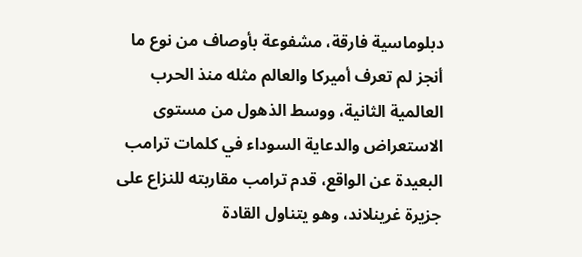دبلوماسية فارقة، مشفوعة بأوصاف من نوع ما أنجز لم تعرف أميركا والعالم مثله منذ الحرب العالمية الثانية، ووسط الذهول من مستوى الاستعراض والدعاية السوداء في كلمات ترامب البعيدة عن الواقع، قدم ترامب مقاربته للنزاع على جزيرة غرينلاند، وهو يتناول القادة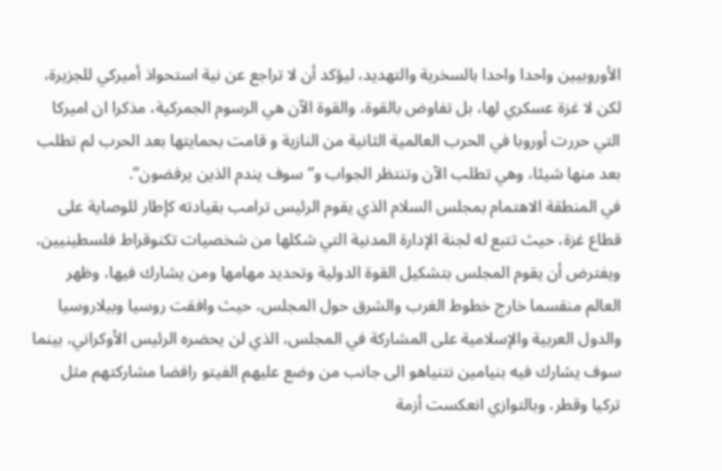الأوروبيين واحدا واحدا بالسخرية والتهديد، ليؤكد أن لا تراجع عن نية استحواذ أميركي للجزيرة، لكن لا غزة عسكري لها، بل تفاوض بالقوة، والقوة الآن هي الرسوم الجمركية، مذكرا ان اميركا التي حررت أوروبا في الحرب العالمية الثانية من النازية و قامت بحمايتها بعد الحرب لم تطلب بعد منها شيئا، وهي تطلب الآن وتنتظر الجواب و”سوف يندم الذين يرفضون”.
في المنطقة الاهتمام بمجلس السلام الذي يقوم الرئيس ترامب بقيادته كإطار للوصاية على قطاع غزة، حيث تتبع له لجنة الإدارة المدنية التي شكلها من شخصيات تكنوقراط فلسطينيين، ويفترض أن يقوم المجلس بتشكيل القوة الدولية وتحديد مهامها ومن يشارك فيها، وظهر العالم منقسما خارج خطوط الغرب والشرق حول المجلس، حيث وافقت روسيا وبيلاروسيا والدول العربية والإسلامية على المشاركة في المجلس، الذي لن يحضره الرئيس الأوكراني، بينما سوف يشارك فيه بنيامين نتنياهو الى جانب من وضع عليهم الفيتو رافضا مشاركتهم مثل تركيا وقطر، وبالتوازي انعكست أزمة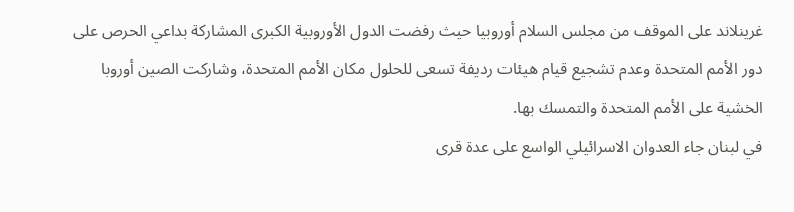غرينلاند على الموقف من مجلس السلام أوروبيا حيث رفضت الدول الأوروبية الكبرى المشاركة بداعي الحرص على دور الأمم المتحدة وعدم تشجيع قيام هيئات رديفة تسعى للحلول مكان الأمم المتحدة، وشاركت الصين أوروبا الخشية على الأمم المتحدة والتمسك بها.
في لبنان جاء العدوان الاسرائيلي الواسع على عدة قرى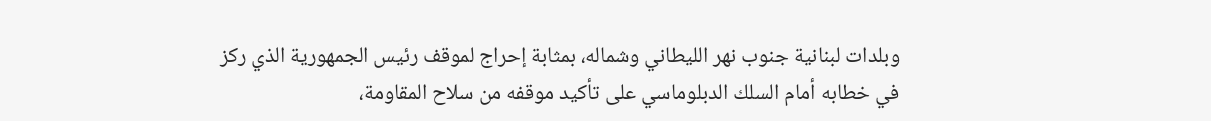وبلدات لبنانية جنوب نهر الليطاني وشماله، بمثابة إحراج لموقف رئيس الجمهورية الذي ركز في خطابه أمام السلك الدبلوماسي على تأكيد موقفه من سلاح المقاومة،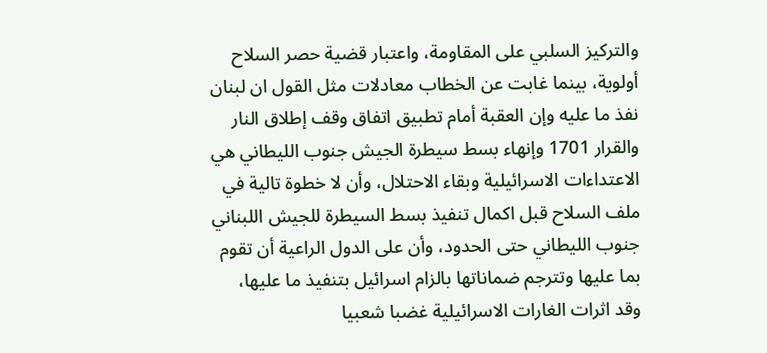والتركيز السلبي على المقاومة، واعتبار قضية حصر السلاح أولوية، بينما غابت عن الخطاب معادلات مثل القول ان لبنان نفذ ما عليه وإن العقبة أمام تطبيق اتفاق وقف إطلاق النار والقرار 1701 وإنهاء بسط سيطرة الجيش جنوب الليطاني هي الاعتداءات الاسرائيلية وبقاء الاحتلال، وأن لا خطوة تالية في ملف السلاح قبل اكمال تنفيذ بسط السيطرة للجيش اللبناني جنوب الليطاني حتى الحدود، وأن على الدول الراعية أن تقوم بما عليها وتترجم ضماناتها بالزام اسرائيل بتنفيذ ما عليها، وقد اثرات الغارات الاسرائيلية غضبا شعبيا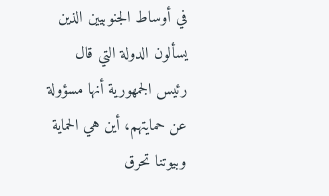في أوساط الجنوبيين الذين يسألون الدولة التي قال رئيس الجمهورية أنها مسؤولة عن حمايتهم، أين هي الحماية وبيوتنا تحرق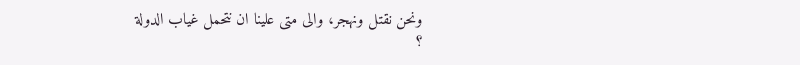ونحن نقتل ونهجر، والى متى علينا ان نتحمل غياب الدولة
؟